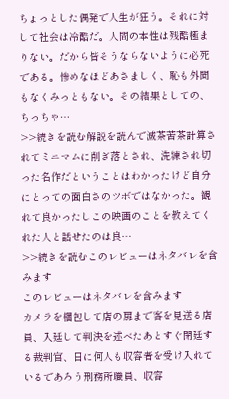ちょっとした偶発で人生が狂う。それに対して社会は冷酷だ。人間の本性は残酷極まりない。だから皆そうならないように必死である。惨めなほどあさましく、恥も外聞もなくみっともない。その結果としての、ちっちゃ…
>>続きを読む解説を読んで滅茶苦茶計算されてミニマムに削ぎ落とされ、洗練され切った名作だということはわかったけど自分にとっての面白さのツボではなかった。観れて良かったしこの映画のことを教えてくれた人と話せたのは良…
>>続きを読むこのレビューはネタバレを含みます
このレビューはネタバレを含みます
カメラを梱包して店の扉まで客を見送る店員、入廷して判決を述べたあとすぐ閉廷する裁判官、日に何人も収容者を受け入れているであろう刑務所職員、収容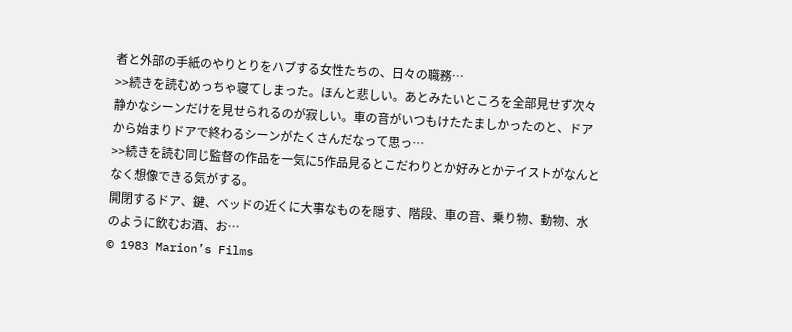者と外部の手紙のやりとりをハブする女性たちの、日々の職務…
>>続きを読むめっちゃ寝てしまった。ほんと悲しい。あとみたいところを全部見せず次々静かなシーンだけを見せられるのが寂しい。車の音がいつもけたたましかったのと、ドアから始まりドアで終わるシーンがたくさんだなって思っ…
>>続きを読む同じ監督の作品を一気に5作品見るとこだわりとか好みとかテイストがなんとなく想像できる気がする。
開閉するドア、鍵、ベッドの近くに大事なものを隠す、階段、車の音、乗り物、動物、水のように飲むお酒、お…
© 1983 Marion’s Films